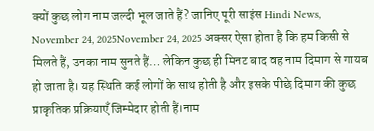क्यों कुछ लोग नाम जल्दी भूल जाते हैं? जानिए पूरी साइंस Hindi News, November 24, 2025November 24, 2025 अक्सर ऐसा होता है कि हम किसी से मिलते हैं, उनका नाम सुनते हैं… लेकिन कुछ ही मिनट बाद वह नाम दिमाग से गायब हो जाता है। यह स्थिति कई लोगों के साथ होती है और इसके पीछे दिमाग की कुछ प्राकृतिक प्रक्रियाएँ जिम्मेदार होती हैं।नाम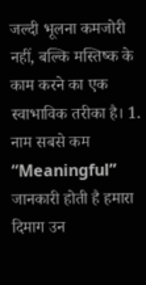जल्दी भूलना कमजोरी नहीं, बल्कि मस्तिष्क के काम करने का एक स्वाभाविक तरीका है। 1. नाम सबसे कम “Meaningful” जानकारी होती है हमारा दिमाग उन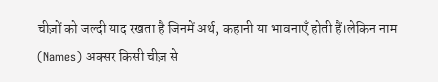चीज़ों को जल्दी याद रखता है जिनमें अर्थ, कहानी या भावनाएँ होती हैं।लेकिन नाम (Names) अक्सर किसी चीज़ से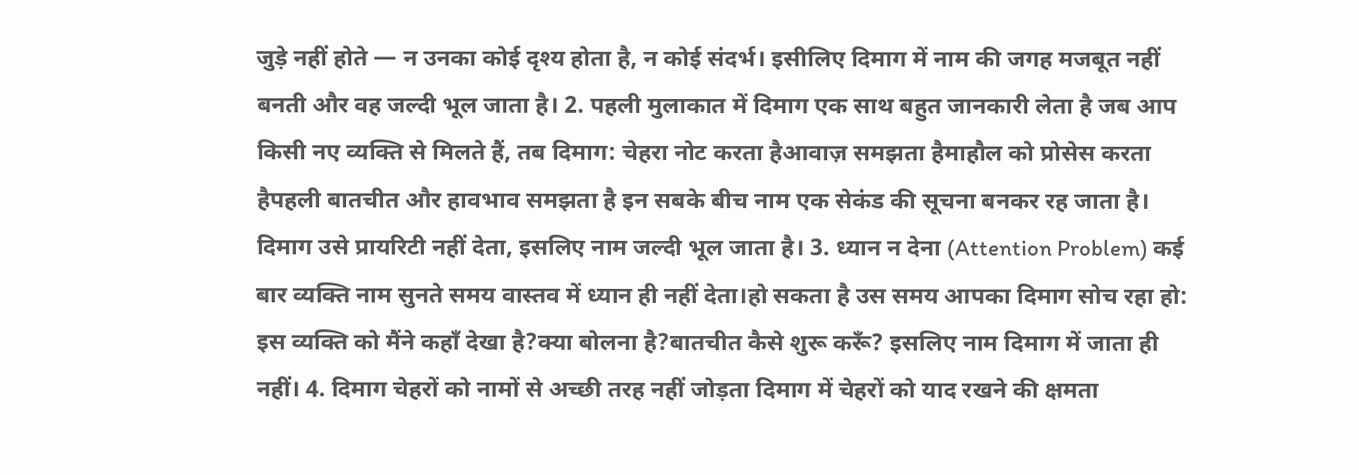जुड़े नहीं होते — न उनका कोई दृश्य होता है, न कोई संदर्भ। इसीलिए दिमाग में नाम की जगह मजबूत नहीं बनती और वह जल्दी भूल जाता है। 2. पहली मुलाकात में दिमाग एक साथ बहुत जानकारी लेता है जब आप किसी नए व्यक्ति से मिलते हैं, तब दिमाग: चेहरा नोट करता हैआवाज़ समझता हैमाहौल को प्रोसेस करता हैपहली बातचीत और हावभाव समझता है इन सबके बीच नाम एक सेकंड की सूचना बनकर रह जाता है। दिमाग उसे प्रायरिटी नहीं देता, इसलिए नाम जल्दी भूल जाता है। 3. ध्यान न देना (Attention Problem) कई बार व्यक्ति नाम सुनते समय वास्तव में ध्यान ही नहीं देता।हो सकता है उस समय आपका दिमाग सोच रहा हो: इस व्यक्ति को मैंने कहाँ देखा है?क्या बोलना है?बातचीत कैसे शुरू करूँ? इसलिए नाम दिमाग में जाता ही नहीं। 4. दिमाग चेहरों को नामों से अच्छी तरह नहीं जोड़ता दिमाग में चेहरों को याद रखने की क्षमता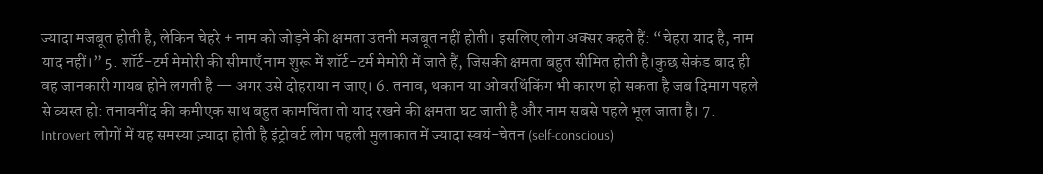ज्यादा मजबूत होती है, लेकिन चेहरे + नाम को जोड़ने की क्षमता उतनी मजबूत नहीं होती। इसलिए लोग अक्सर कहते हैं: “चेहरा याद है, नाम याद नहीं।” 5. शॉर्ट-टर्म मेमोरी की सीमाएँ नाम शुरू में शॉर्ट-टर्म मेमोरी में जाते हैं, जिसकी क्षमता बहुत सीमित होती है।कुछ सेकंड बाद ही वह जानकारी गायब होने लगती है — अगर उसे दोहराया न जाए। 6. तनाव, थकान या ओवरथिंकिंग भी कारण हो सकता है जब दिमाग पहले से व्यस्त हो: तनावनींद की कमीएक साथ बहुत कामचिंता तो याद रखने की क्षमता घट जाती है और नाम सबसे पहले भूल जाता है। 7. Introvert लोगों में यह समस्या ज़्यादा होती है इंट्रोवर्ट लोग पहली मुलाकात में ज्यादा स्वयं-चेतन (self-conscious)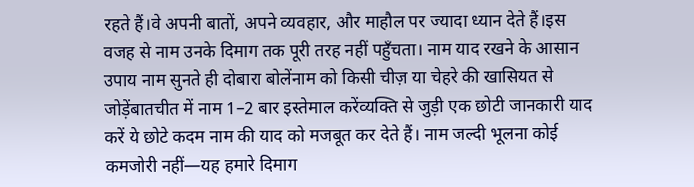रहते हैं।वे अपनी बातों, अपने व्यवहार, और माहौल पर ज्यादा ध्यान देते हैं।इस वजह से नाम उनके दिमाग तक पूरी तरह नहीं पहुँचता। नाम याद रखने के आसान उपाय नाम सुनते ही दोबारा बोलेंनाम को किसी चीज़ या चेहरे की खासियत से जोड़ेंबातचीत में नाम 1–2 बार इस्तेमाल करेंव्यक्ति से जुड़ी एक छोटी जानकारी याद करें ये छोटे कदम नाम की याद को मजबूत कर देते हैं। नाम जल्दी भूलना कोई कमजोरी नहीं—यह हमारे दिमाग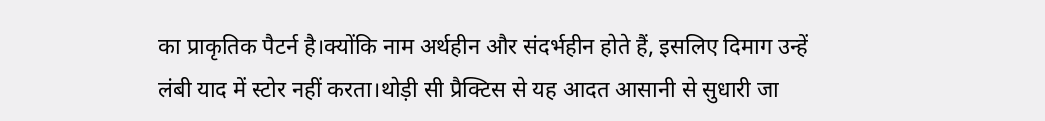का प्राकृतिक पैटर्न है।क्योंकि नाम अर्थहीन और संदर्भहीन होते हैं, इसलिए दिमाग उन्हें लंबी याद में स्टोर नहीं करता।थोड़ी सी प्रैक्टिस से यह आदत आसानी से सुधारी जा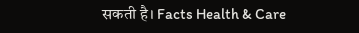सकती है। Facts Health & Care